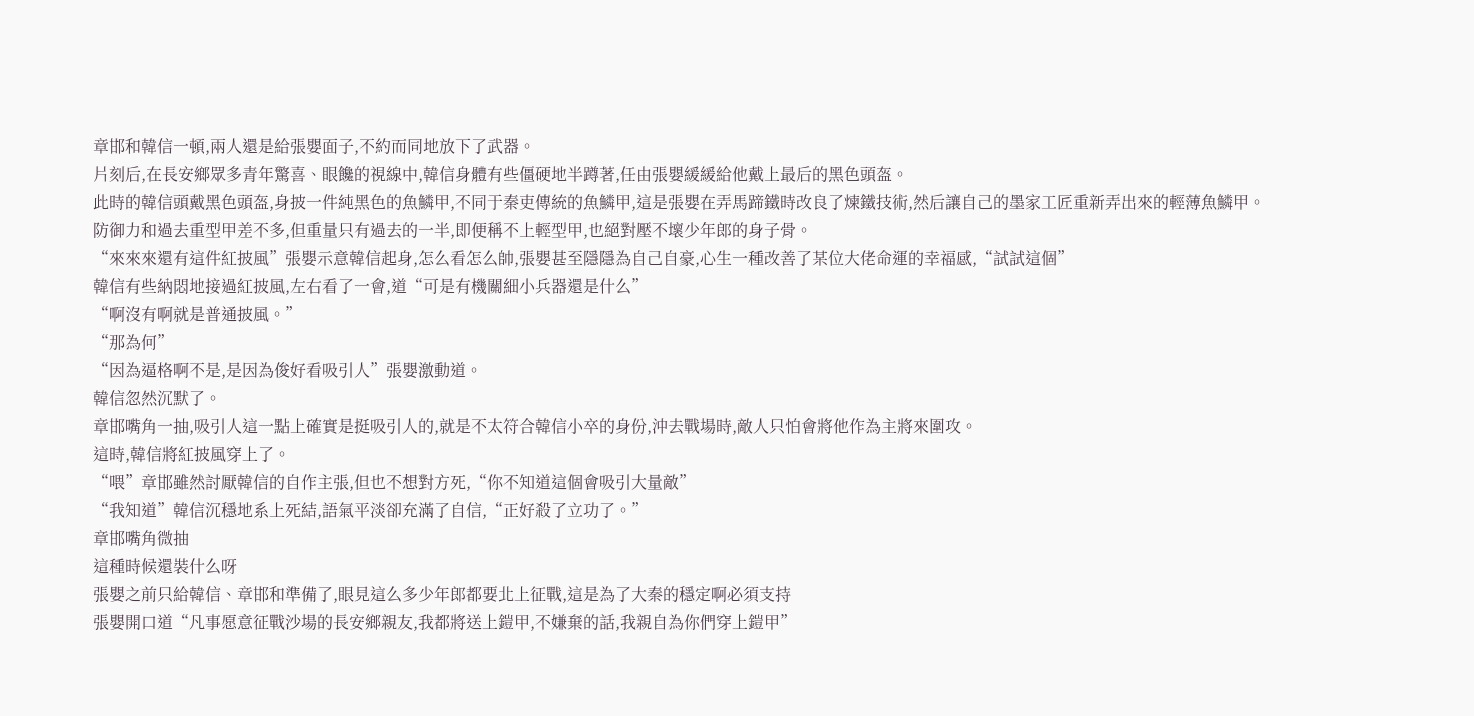章邯和韓信一頓,兩人還是給張嬰面子,不約而同地放下了武器。
片刻后,在長安鄉眾多青年驚喜、眼饞的視線中,韓信身體有些僵硬地半蹲著,任由張嬰緩緩給他戴上最后的黑色頭盔。
此時的韓信頭戴黑色頭盔,身披一件純黑色的魚鱗甲,不同于秦吏傳統的魚鱗甲,這是張嬰在弄馬蹄鐵時改良了煉鐵技術,然后讓自己的墨家工匠重新弄出來的輕薄魚鱗甲。
防御力和過去重型甲差不多,但重量只有過去的一半,即便稱不上輕型甲,也絕對壓不壞少年郎的身子骨。
“來來來還有這件紅披風”張嬰示意韓信起身,怎么看怎么帥,張嬰甚至隱隱為自己自豪,心生一種改善了某位大佬命運的幸福感,“試試這個”
韓信有些納悶地接過紅披風,左右看了一會,道“可是有機關細小兵器還是什么”
“啊沒有啊就是普通披風。”
“那為何”
“因為逼格啊不是,是因為俊好看吸引人”張嬰激動道。
韓信忽然沉默了。
章邯嘴角一抽,吸引人這一點上確實是挺吸引人的,就是不太符合韓信小卒的身份,沖去戰場時,敵人只怕會將他作為主將來圍攻。
這時,韓信將紅披風穿上了。
“喂”章邯雖然討厭韓信的自作主張,但也不想對方死,“你不知道這個會吸引大量敵”
“我知道”韓信沉穩地系上死結,語氣平淡卻充滿了自信,“正好殺了立功了。”
章邯嘴角微抽
這種時候還裝什么呀
張嬰之前只給韓信、章邯和準備了,眼見這么多少年郎都要北上征戰,這是為了大秦的穩定啊必須支持
張嬰開口道“凡事愿意征戰沙場的長安鄉親友,我都將送上鎧甲,不嫌棄的話,我親自為你們穿上鎧甲”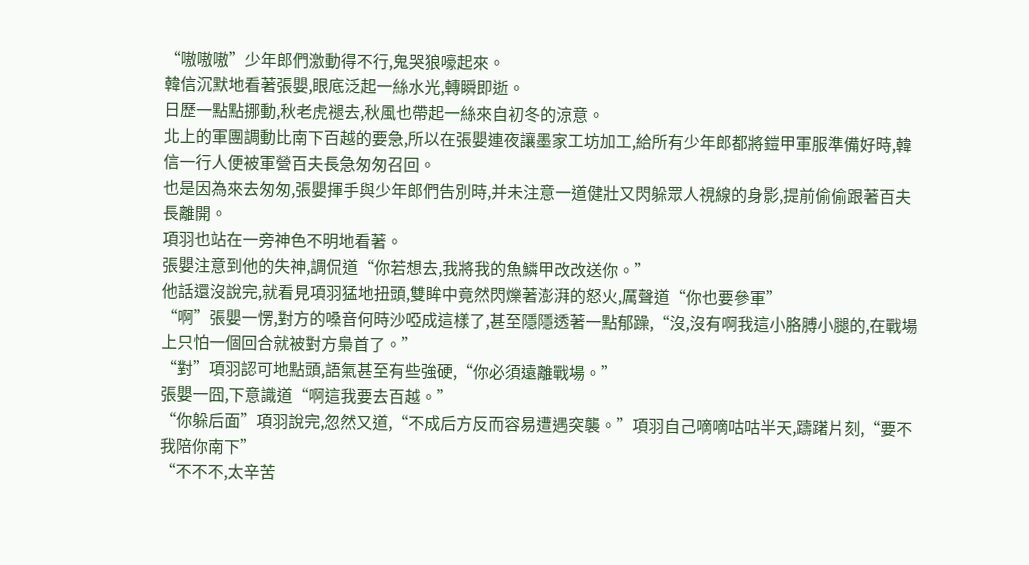“嗷嗷嗷”少年郎們激動得不行,鬼哭狼嚎起來。
韓信沉默地看著張嬰,眼底泛起一絲水光,轉瞬即逝。
日歷一點點挪動,秋老虎褪去,秋風也帶起一絲來自初冬的涼意。
北上的軍團調動比南下百越的要急,所以在張嬰連夜讓墨家工坊加工,給所有少年郎都將鎧甲軍服準備好時,韓信一行人便被軍營百夫長急匆匆召回。
也是因為來去匆匆,張嬰揮手與少年郎們告別時,并未注意一道健壯又閃躲眾人視線的身影,提前偷偷跟著百夫長離開。
項羽也站在一旁神色不明地看著。
張嬰注意到他的失神,調侃道“你若想去,我將我的魚鱗甲改改送你。”
他話還沒說完,就看見項羽猛地扭頭,雙眸中竟然閃爍著澎湃的怒火,厲聲道“你也要參軍”
“啊”張嬰一愣,對方的嗓音何時沙啞成這樣了,甚至隱隱透著一點郁躁,“沒,沒有啊我這小胳膊小腿的,在戰場上只怕一個回合就被對方梟首了。”
“對”項羽認可地點頭,語氣甚至有些強硬,“你必須遠離戰場。”
張嬰一囧,下意識道“啊這我要去百越。”
“你躲后面”項羽說完,忽然又道,“不成后方反而容易遭遇突襲。”項羽自己嘀嘀咕咕半天,躊躇片刻,“要不我陪你南下”
“不不不,太辛苦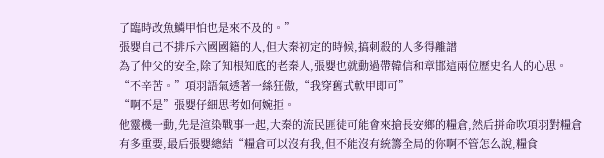了臨時改魚鱗甲怕也是來不及的。”
張嬰自己不排斥六國國籍的人,但大秦初定的時候,搞刺殺的人多得離譜
為了仲父的安全,除了知根知底的老秦人,張嬰也就動過帶韓信和章邯這兩位歷史名人的心思。
“不辛苦。”項羽語氣透著一絲狂傲,“我穿舊式軟甲即可”
“啊不是”張嬰仔細思考如何婉拒。
他靈機一動,先是渲染戰事一起,大秦的流民匪徒可能會來搶長安鄉的糧倉,然后拼命吹項羽對糧倉有多重要,最后張嬰總結“糧倉可以沒有我,但不能沒有統籌全局的你啊不管怎么說,糧食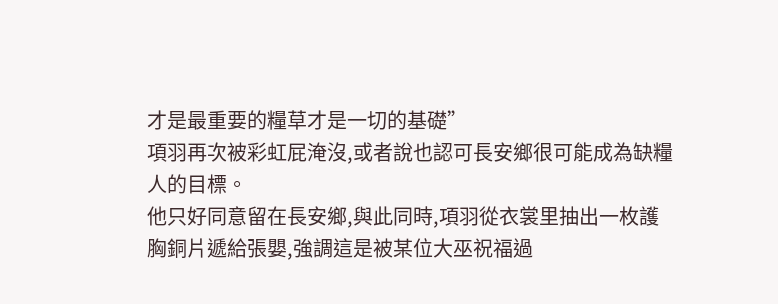才是最重要的糧草才是一切的基礎”
項羽再次被彩虹屁淹沒,或者說也認可長安鄉很可能成為缺糧人的目標。
他只好同意留在長安鄉,與此同時,項羽從衣裳里抽出一枚護胸銅片遞給張嬰,強調這是被某位大巫祝福過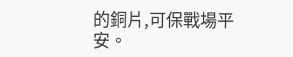的銅片,可保戰場平安。